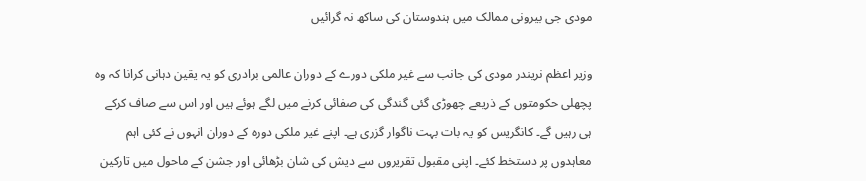مودی جی بیرونی ممالک میں ہندوستان کی ساکھ نہ گرائیں

وزیر اعظم نریندر مودی کی جانب سے غیر ملکی دورے کے دوران عالمی برادری کو یہ یقین دہانی کرانا کہ وہ پچھلی حکومتوں کے ذریعے چھوڑی گئی گندگی کی صفائی کرنے میں لگے ہوئے ہیں اور اس سے صاف کرکے ہی رہیں گے۔ کانگریس کو یہ بات بہت ناگوار گزری ہے۔ اپنے غیر ملکی دورہ کے دوران انہوں نے کئی اہم معاہدوں پر دستخط کئے۔ اپنی مقبول تقریروں سے دیش کی شان بڑھائی اور جشن کے ماحول میں تارکین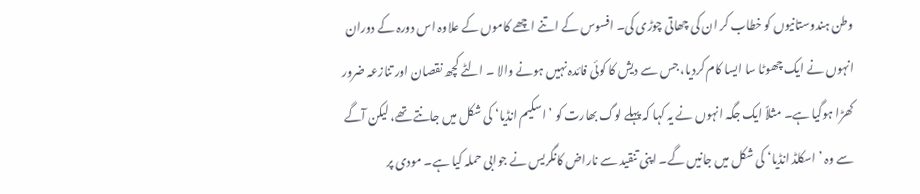وطن ہندوستانیوں کو خطاب کر ان کی چھاتی چوڑی کی۔ افسوس کے اتنے اچھے کاموں کے علاوہ اس دورہ کے دوران انہوں نے ایک چھوٹا سا ایسا کام کردیا، جس سے دیش کا کوئی فائدہ نہیں ہونے والا ۔ الٹے کچھ نقصان اور تنازعہ ضرور کھڑا ہوگیا ہے۔ مثلاً ایک جگہ انہوں نے یہ کہا کہ پہلے لوگ بھارت کو ’اسکیم انڈیا‘ کی شکل میں جانتے تھے، لیکن آگے سے وہ ’اسکلڈ انڈیا‘ کی شکل میں جانیں گے۔ اپنی تنقید سے ناراض کانگریس نے جوابی حملہ کیا ہے۔ مودی پر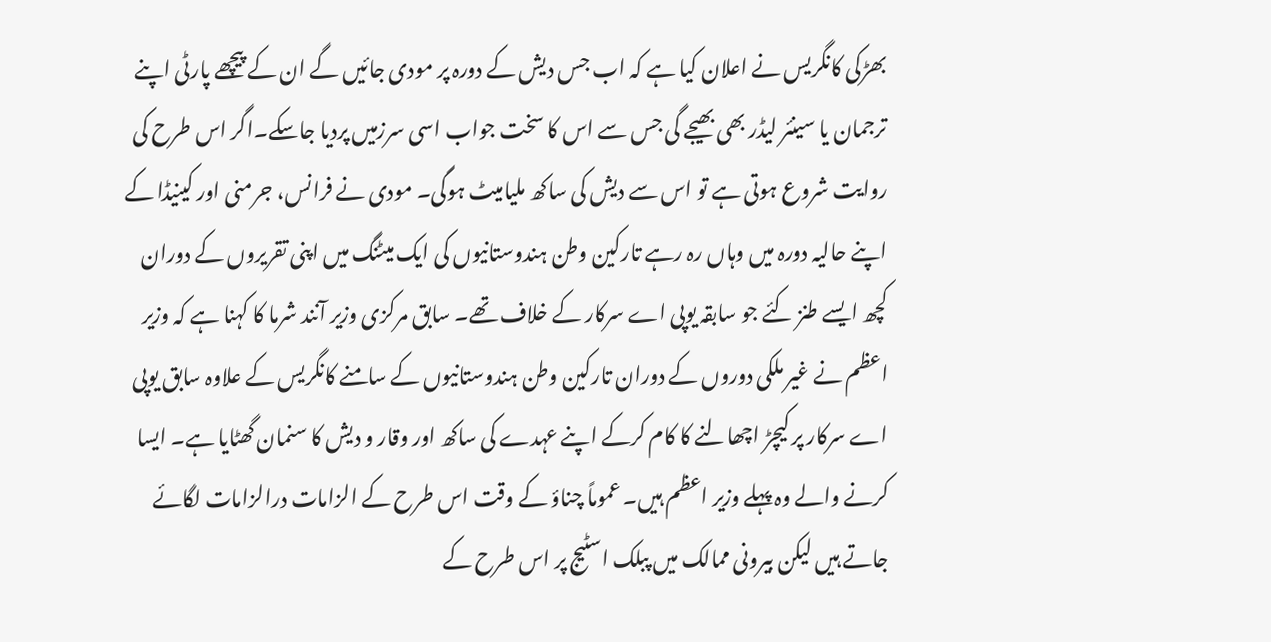بھڑکی کانگریس نے اعلان کیا ہے کہ اب جس دیش کے دورہ پر مودی جائیں گے ان کے پیچھے پارٹی اپنے ترجمان یا سینئر لیڈر بھی بھیجے گی جس سے اس کا سخت جواب اسی سرزمیں پردیا جاسکے۔اگر اس طرح کی روایت شروع ہوتی ہے تو اس سے دیش کی ساکھ ملیامیٹ ہوگی۔ مودی نے فرانس، جرمنی اور کینیڈا کے اپنے حالیہ دورہ میں وہاں رہ رہے تارکین وطن ہندوستانیوں کی ایک میٹنگ میں اپنی تقریروں کے دوران کچھ ایسے طنز کئے جو سابقہ یوپی اے سرکار کے خلاف تھے۔ سابق مرکزی وزیر آنند شرما کا کہنا ہے کہ وزیر اعظم نے غیر ملکی دوروں کے دوران تارکین وطن ہندوستانیوں کے سامنے کانگریس کے علاوہ سابق یوپی اے سرکار پر کیچڑ اچھالنے کا کام کرکے اپنے عہدے کی ساکھ اور وقار و دیش کا سنمان گھٹایا ہے۔ ایسا کرنے والے وہ پہلے وزیر اعظم ہیں۔ عموماً چناؤ کے وقت اس طرح کے الزامات درالزامات لگائے جاتے ہیں لیکن بیرونی ممالک میں پبلک اسٹیج پر اس طرح کے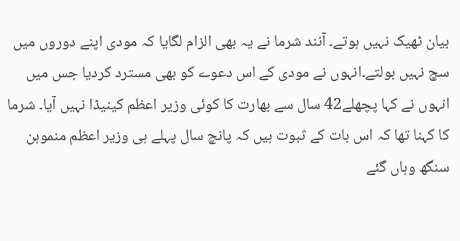بیان ٹھیک نہیں ہوتے۔ آنند شرما نے یہ بھی الزام لگایا کہ مودی اپنے دوروں میں سچ نہیں بولتے۔انہوں نے مودی کے اس دعوے کو بھی مسترد کردیا جس میں انہوں نے کہا پچھلے42 سال سے بھارت کا کوئی وزیر اعظم کینیڈا نہیں آیا۔ شرما کا کہنا تھا کہ اس بات کے ثبوت ہیں کہ پانچ سال پہلے ہی وزیر اعظم منموہن سنگھ وہاں گئے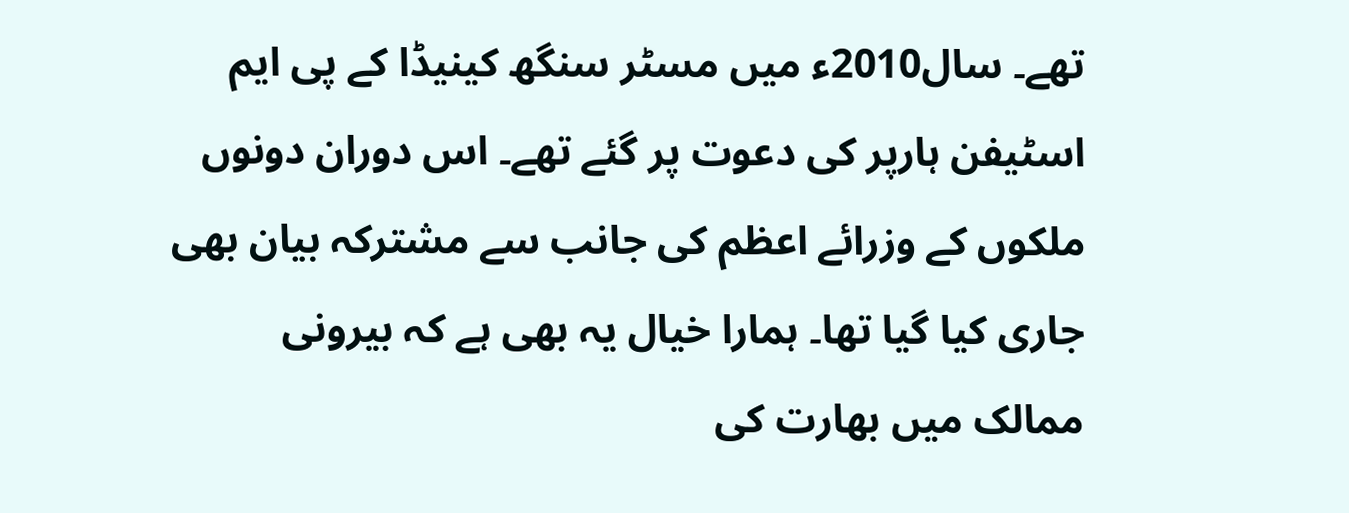تھے۔ سال2010ء میں مسٹر سنگھ کینیڈا کے پی ایم اسٹیفن ہارپر کی دعوت پر گئے تھے۔ اس دوران دونوں ملکوں کے وزرائے اعظم کی جانب سے مشترکہ بیان بھی جاری کیا گیا تھا۔ ہمارا خیال یہ بھی ہے کہ بیرونی ممالک میں بھارت کی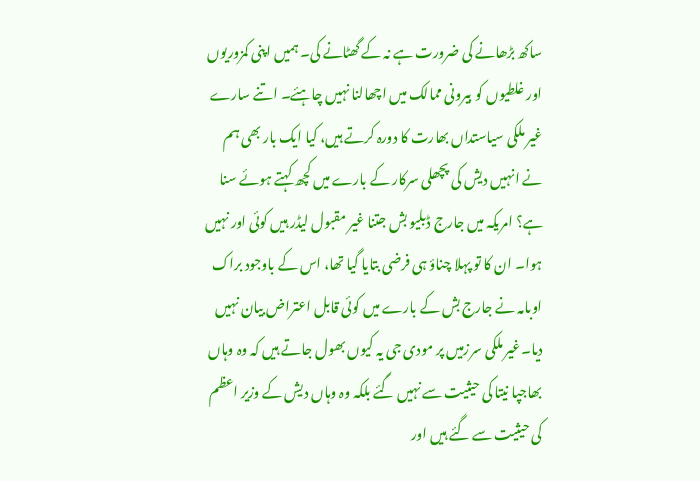ساکھ بڑھانے کی ضرورت ہے نہ کے گھٹانے کی۔ ہمیں اپنی کمزوریوں اور غلطیوں کو بیرونی ممالک میں اچھالنا نہیں چاہئے۔ اتنے سارے غیر ملکی سیاستداں بھارت کا دورہ کرتے ہیں، کیا ایک بار بھی ہم نے انہیں دیش کی پچھلی سرکار کے بارے میں کچھ کہتے ہوئے سنا ہے؟ امریکہ میں جارج ڈبلیو بش جتنا غیر مقبول لیڈر ہیں کوئی اور نہیں ہوا۔ ان کا تو پہلا چناؤ ہی فرضی بتایا گیا تھا، اس کے باوجود براک اوبامہ نے جارج بش کے بارے میں کوئی قابل اعتراض بیان نہیں دیا۔غیر ملکی سرزمیں پر مودی جی یہ کیوں بھول جاتے ہیں کہ وہ وہاں بھاجپا نیتا کی حیثیت سے نہیں گئے بلکہ وہ وہاں دیش کے وزیر اعظم کی حیثیت سے گئے ہیں اور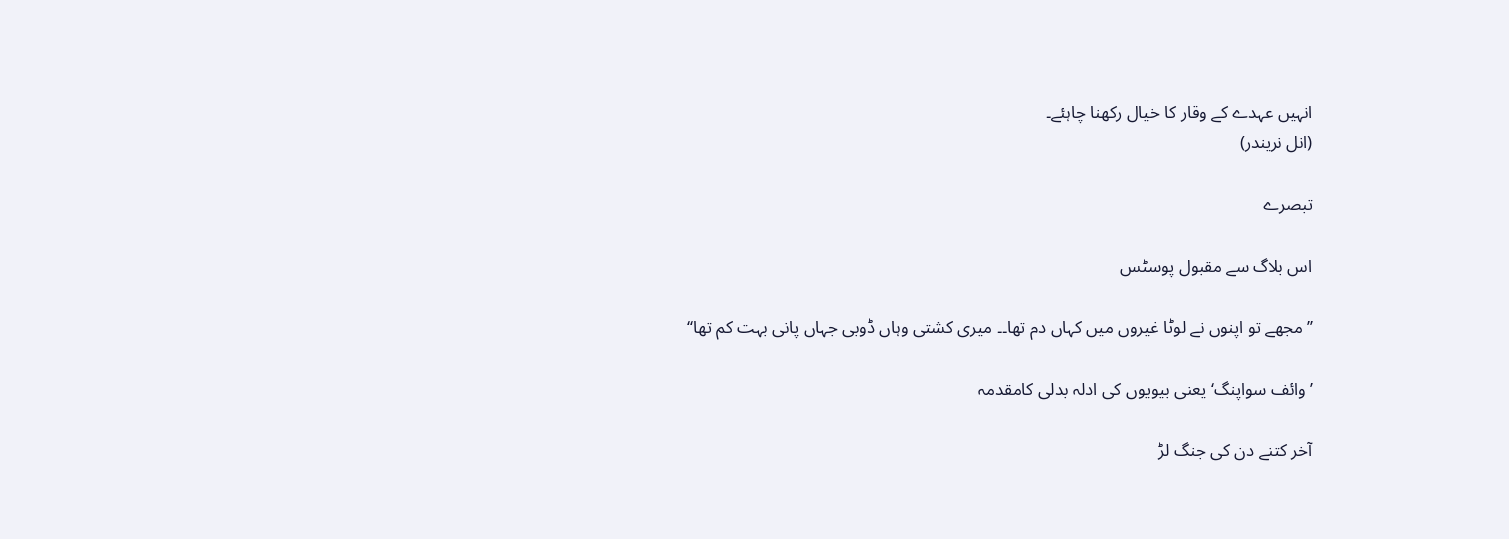انہیں عہدے کے وقار کا خیال رکھنا چاہئے۔
(انل نریندر)

تبصرے

اس بلاگ سے مقبول پوسٹس

’’مجھے تو اپنوں نے لوٹا غیروں میں کہاں دم تھا۔۔ میری کشتی وہاں ڈوبی جہاں پانی بہت کم تھا‘‘

’وائف سواپنگ‘ یعنی بیویوں کی ادلہ بدلی کامقدمہ

آخر کتنے دن کی جنگ لڑ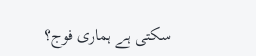سکتی ہے ہماری فوج؟